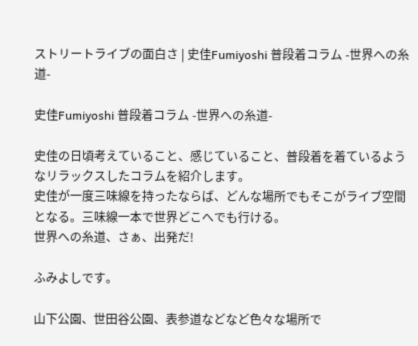ストリートライブの面白さ | 史佳Fumiyoshi 普段着コラム -世界への糸道-

史佳Fumiyoshi 普段着コラム -世界への糸道-

史佳の日頃考えていること、感じていること、普段着を着ているようなリラックスしたコラムを紹介します。
史佳が一度三味線を持ったならば、どんな場所でもそこがライブ空間となる。三味線一本で世界どこへでも行ける。
世界への糸道、さぁ、出発だ!

ふみよしです。

山下公園、世田谷公園、表参道などなど色々な場所で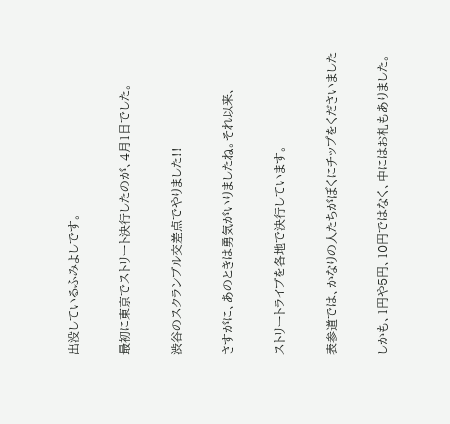出没しているふみよしです。

最初に東京でストリート決行したのが、4月1日でした。

渋谷のスクランブル交差点でやりました!!

さすがに、あのときは勇気がいりましたね。それ以来、

ストリートライブを各地で決行しています。

表参道では、かなりの人たちがぼくにチップをくださいました

しかも、1円や5円、10円ではなく、中にはお札もありました。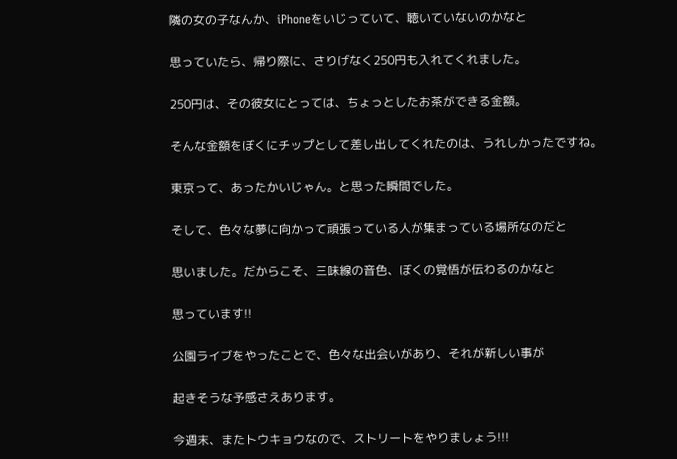隣の女の子なんか、iPhoneをいじっていて、聴いていないのかなと

思っていたら、帰り際に、さりげなく250円も入れてくれました。

250円は、その彼女にとっては、ちょっとしたお茶ができる金額。

そんな金額をぼくにチップとして差し出してくれたのは、うれしかったですね。

東京って、あったかいじゃん。と思った瞬間でした。

そして、色々な夢に向かって頑張っている人が集まっている場所なのだと

思いました。だからこそ、三味線の音色、ぼくの覚悟が伝わるのかなと

思っています!!

公園ライブをやったことで、色々な出会いがあり、それが新しい事が

起きそうな予感さえあります。

今週末、またトウキョウなので、ストリートをやりましょう!!!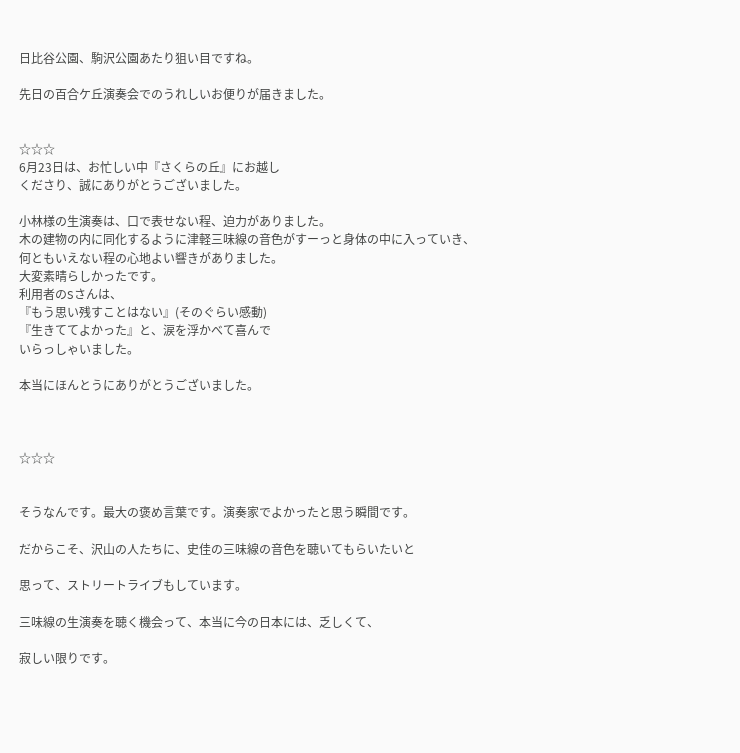日比谷公園、駒沢公園あたり狙い目ですね。

先日の百合ケ丘演奏会でのうれしいお便りが届きました。


☆☆☆
6月23日は、お忙しい中『さくらの丘』にお越し
くださり、誠にありがとうございました。

小林様の生演奏は、口で表せない程、迫力がありました。
木の建物の内に同化するように津軽三味線の音色がすーっと身体の中に入っていき、
何ともいえない程の心地よい響きがありました。
大変素晴らしかったです。
利用者のSさんは、
『もう思い残すことはない』(そのぐらい感動)
『生きててよかった』と、涙を浮かべて喜んで
いらっしゃいました。

本当にほんとうにありがとうございました。



☆☆☆


そうなんです。最大の褒め言葉です。演奏家でよかったと思う瞬間です。

だからこそ、沢山の人たちに、史佳の三味線の音色を聴いてもらいたいと

思って、ストリートライブもしています。

三味線の生演奏を聴く機会って、本当に今の日本には、乏しくて、

寂しい限りです。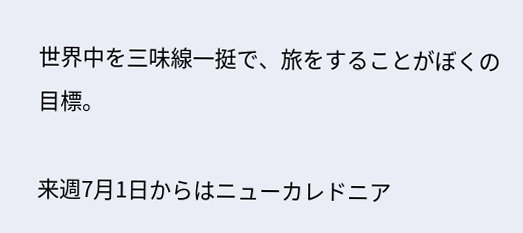世界中を三味線一挺で、旅をすることがぼくの目標。

来週7月1日からはニューカレドニア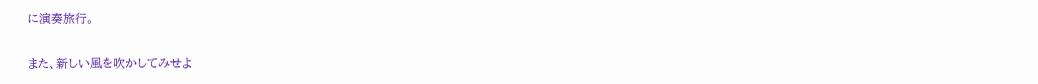に演奏旅行。

また、新しい風を吹かしてみせよ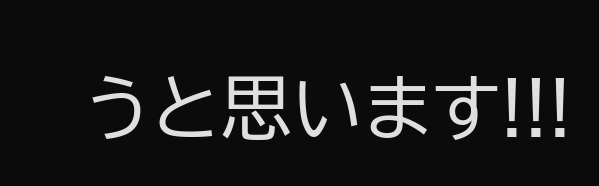うと思います!!!